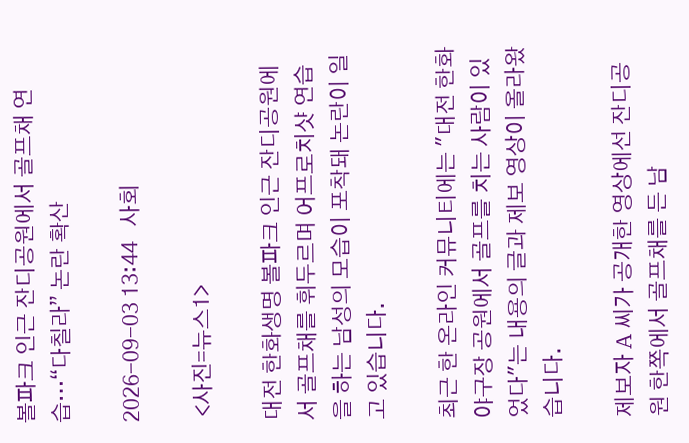볼파크 인근 잔디공원에서 골프채 연습…“다칠라” 논란 확산

2026-09-03 13:44   사회

 <사진=뉴스1>

대전 한화생명 볼파크 인근 잔디공원에서 골프채를 휘두르며 어프로치샷 연습을 하는 남성의 모습이 포착돼 논란이 일고 있습니다.

최근 한 온라인 커뮤니티에는 "대전 한화 야구장 공원에서 골프를 치는 사람이 있었다"는 내용의 글과 제보 영상이 올라왔습니다.

제보자 A 씨가 공개한 영상에선 잔디공원 한쪽에서 골프채를 든 남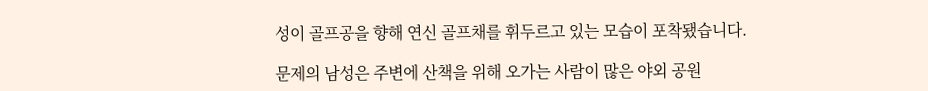성이 골프공을 향해 연신 골프채를 휘두르고 있는 모습이 포착됐습니다.

문제의 남성은 주변에 산책을 위해 오가는 사람이 많은 야외 공원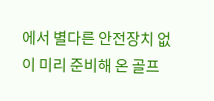에서 별다른 안전장치 없이 미리 준비해 온 골프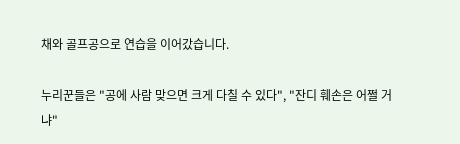채와 골프공으로 연습을 이어갔습니다.

누리꾼들은 "공에 사람 맞으면 크게 다칠 수 있다", "잔디 훼손은 어쩔 거냐"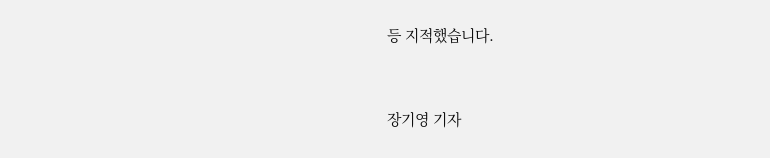등 지적했습니다.


장기영 기자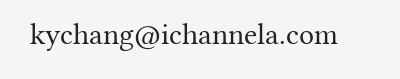kychang@ichannela.com